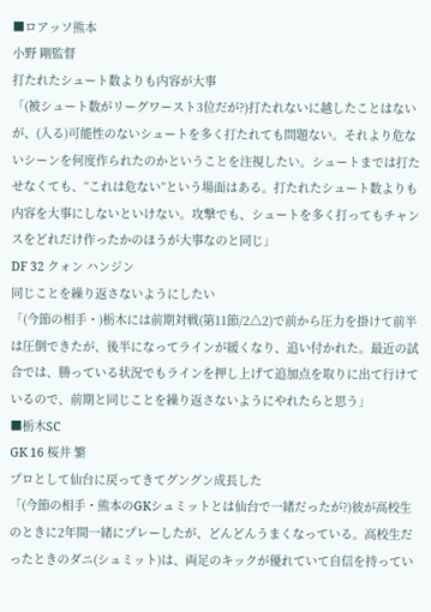■ロアッソ熊本
小野 剛監督
打たれたシュート数よりも内容が大事
「(被シュート数がリーグワースト3位だが?)打たれないに越したことはないが、(入る)可能性のないシュートを多く打たれても問題ない。それより危ないシーンを何度作られたのかということを注視したい。シュートまでは打たせなくても、“これは危ない”という場面はある。打たれたシュート数よりも内容を大事にしないといけない。攻撃でも、シュートを多く打ってもチャンスをどれだけ作ったかのほうが大事なのと同じ」
DF 32 クォン ハンジン
同じことを繰り返さないようにしたい
「(今節の相手・)栃木には前期対戦(第11節/2△2)で前から圧力を掛けて前半は圧倒できたが、後半になってラインが緩くなり、追い付かれた。最近の試合では、勝っている状況でもラインを押し上げて追加点を取りに出て行けているので、前期と同じことを繰り返さないようにやれたらと思う」
■栃木SC
GK 16 桜井 繁
プロとして仙台に戻ってきてグングン成長した
「(今節の相手・熊本のGKシュミットとは仙台で一緒だったが?)彼が高校生のときに2年間一緒にプレーしたが、どんどんうまくなっている。高校生だったときのダニ(シュミット)は、両足のキックが優れていて自信を持ってい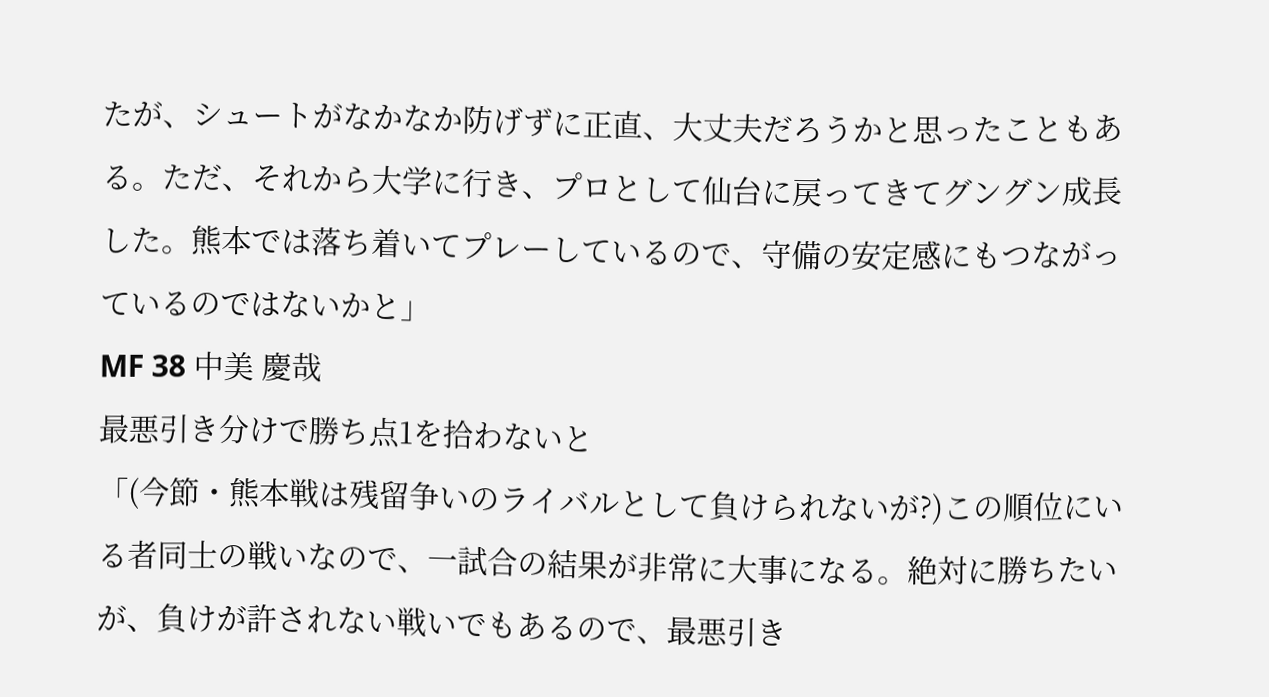たが、シュートがなかなか防げずに正直、大丈夫だろうかと思ったこともある。ただ、それから大学に行き、プロとして仙台に戻ってきてグングン成長した。熊本では落ち着いてプレーしているので、守備の安定感にもつながっているのではないかと」
MF 38 中美 慶哉
最悪引き分けで勝ち点1を拾わないと
「(今節・熊本戦は残留争いのライバルとして負けられないが?)この順位にいる者同士の戦いなので、一試合の結果が非常に大事になる。絶対に勝ちたいが、負けが許されない戦いでもあるので、最悪引き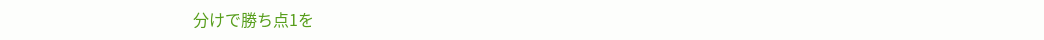分けで勝ち点1を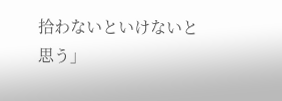拾わないといけないと思う」